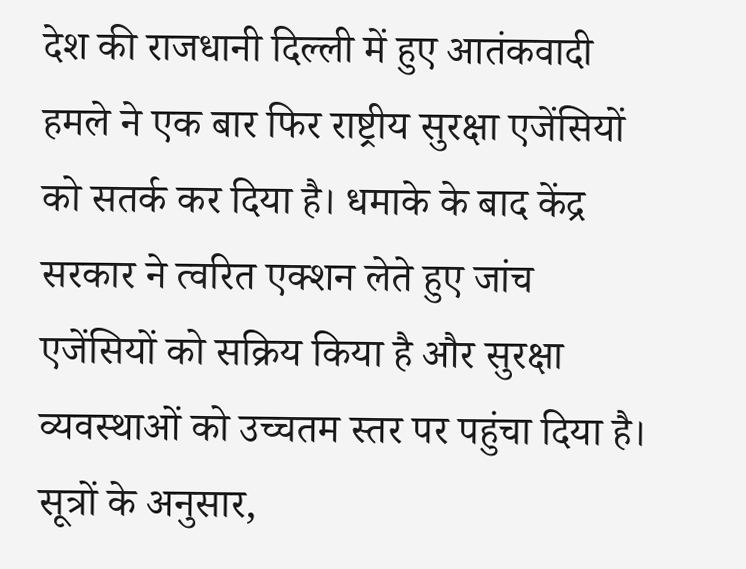देश की राजधानी दिल्ली में हुए आतंकवादी हमले ने एक बार फिर राष्ट्रीय सुरक्षा एजेंसियों को सतर्क कर दिया है। धमाके के बाद केंद्र सरकार ने त्वरित एक्शन लेते हुए जांच एजेंसियों को सक्रिय किया है और सुरक्षा व्यवस्थाओं को उच्चतम स्तर पर पहुंचा दिया है। सूत्रों के अनुसार,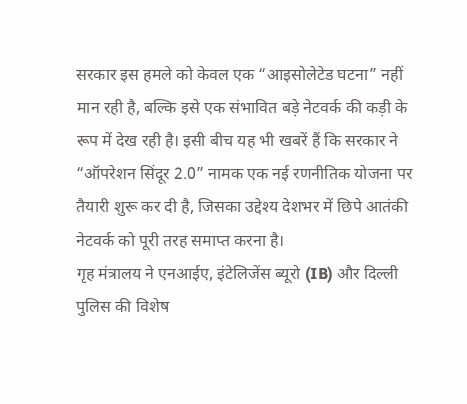सरकार इस हमले को केवल एक “आइसोलेटेड घटना” नहीं मान रही है, बल्कि इसे एक संभावित बड़े नेटवर्क की कड़ी के रूप में देख रही है। इसी बीच यह भी खबरें हैं कि सरकार ने “ऑपरेशन सिंदूर 2.0” नामक एक नई रणनीतिक योजना पर तैयारी शुरू कर दी है, जिसका उद्देश्य देशभर में छिपे आतंकी नेटवर्क को पूरी तरह समाप्त करना है।
गृह मंत्रालय ने एनआईए, इंटेलिजेंस ब्यूरो (IB) और दिल्ली पुलिस की विशेष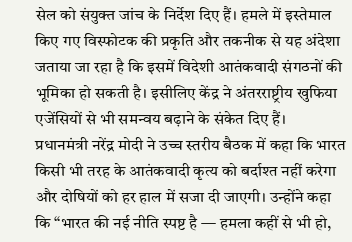सेल को संयुक्त जांच के निर्देश दिए हैं। हमले में इस्तेमाल किए गए विस्फोटक की प्रकृति और तकनीक से यह अंदेशा जताया जा रहा है कि इसमें विदेशी आतंकवादी संगठनों की भूमिका हो सकती है। इसीलिए केंद्र ने अंतरराष्ट्रीय खुफिया एजेंसियों से भी समन्वय बढ़ाने के संकेत दिए हैं।
प्रधानमंत्री नरेंद्र मोदी ने उच्च स्तरीय बैठक में कहा कि भारत किसी भी तरह के आतंकवादी कृत्य को बर्दाश्त नहीं करेगा और दोषियों को हर हाल में सजा दी जाएगी। उन्होंने कहा कि “भारत की नई नीति स्पष्ट है — हमला कहीं से भी हो,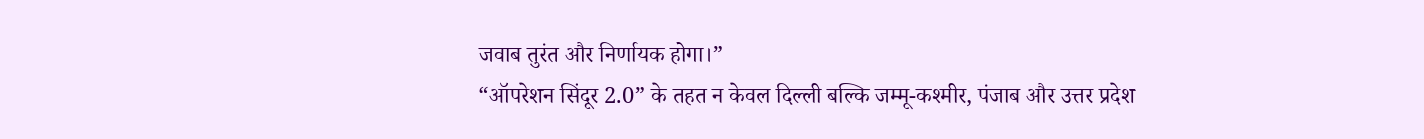जवाब तुरंत और निर्णायक होगा।”
“ऑपरेशन सिंदूर 2.0” के तहत न केवल दिल्ली बल्कि जम्मू-कश्मीर, पंजाब और उत्तर प्रदेश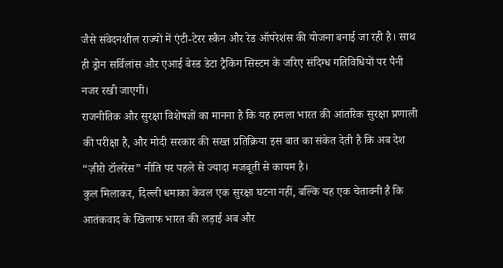जैसे संवेदनशील राज्यों में एंटी-टेरर स्कैन और रेड ऑपरेशंस की योजना बनाई जा रही है। साथ ही ड्रोन सर्विलांस और एआई बेस्ड डेटा ट्रैकिंग सिस्टम के जरिए संदिग्ध गतिविधियों पर पैनी नजर रखी जाएगी।
राजनीतिक और सुरक्षा विशेषज्ञों का मानना है कि यह हमला भारत की आंतरिक सुरक्षा प्रणाली की परीक्षा है, और मोदी सरकार की सख्त प्रतिक्रिया इस बात का संकेत देती है कि अब देश “ज़ीरो टॉलरेंस” नीति पर पहले से ज्यादा मजबूती से कायम है।
कुल मिलाकर, दिल्ली धमाका केवल एक सुरक्षा घटना नहीं, बल्कि यह एक चेतावनी है कि आतंकवाद के खिलाफ भारत की लड़ाई अब और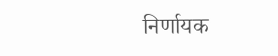निर्णायक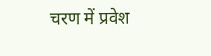चरण में प्रवेश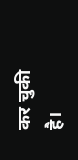कर चुकी है।